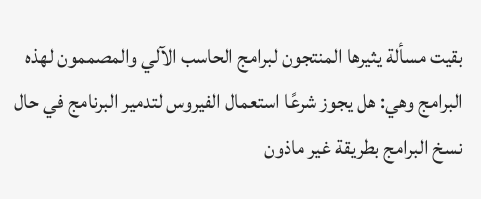بقيت مسألة يثيرها المنتجون لبرامج الحاسب الآلي والمصممون لهذه البرامج وهي: هل يجوز شرعًا استعمال الفيروس لتدمير البرنامج في حال نسخ البرامج بطريقة غير ماذون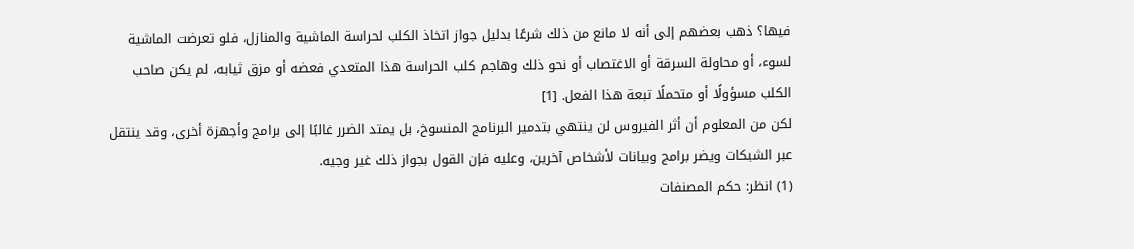فيها؟ ذهب بعضهم إلى أنه لا مانع من ذلك شرعًا بدليل جواز اتخاذ الكلب لحراسة الماشية والمنازل، فلو تعرضت الماشية لسوء، أو محاولة السرقة أو الاغتصاب أو نحو ذلك وهاجم كلب الحراسة هذا المتعدي فعضه أو مزق ثيابه، لم يكن صاحب الكلب مسؤولًا أو متحملًا تبعة هذا الفعل. [1]
لكن من المعلوم أن أثر الفيروس لن ينتهي بتدمير البرنامج المنسوخ، بل يمتد الضرر غالبًا إلى برامج وأجهزة أخرى، وقد ينتقل عبر الشبكات ويضر برامج وبيانات لأشخاص آخرين، وعليه فإن القول بجواز ذلك غير وجيه.
(1) انظر: حكم المصنفات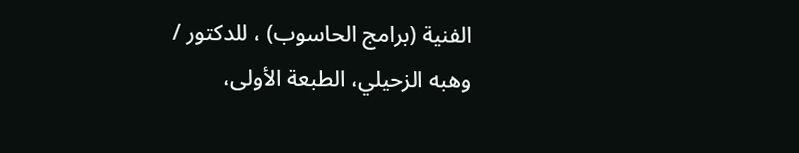الفنية (برامج الحاسوب) ، للدكتور / وهبه الزحيلي، الطبعة الأولى،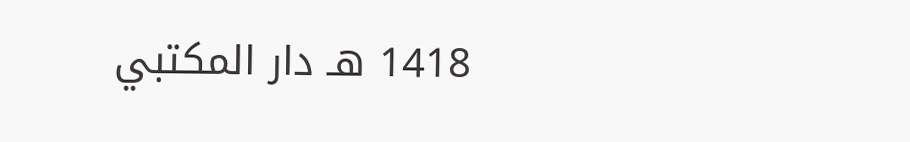1418 هـ دار المكتبي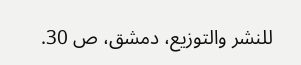للنشر والتوزيع، دمشق، ص 30.